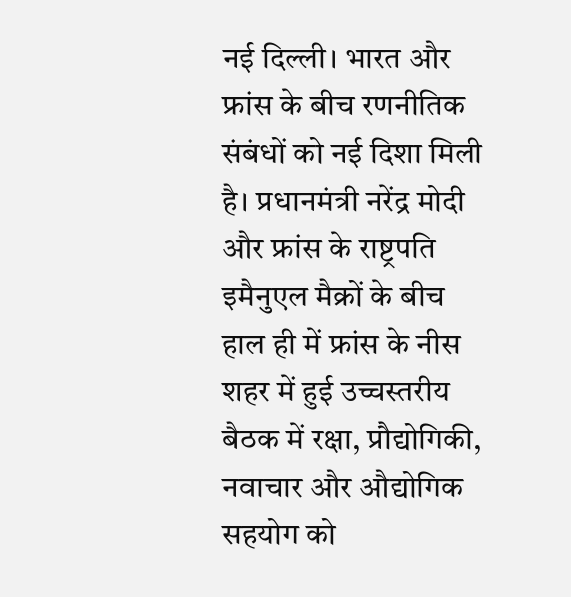नई दिल्ली। भारत और फ्रांस के बीच रणनीतिक संबंधों को नई दिशा मिली है। प्रधानमंत्री नरेंद्र मोदी और फ्रांस के राष्ट्रपति इमैनुएल मैक्रों के बीच हाल ही में फ्रांस के नीस शहर में हुई उच्चस्तरीय बैठक में रक्षा, प्रौद्योगिकी, नवाचार और औद्योगिक सहयोग को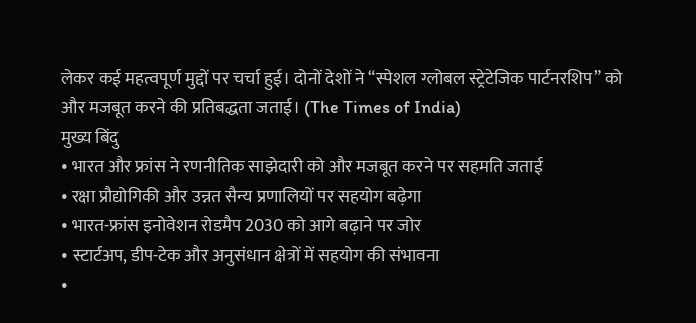लेकर कई महत्वपूर्ण मुद्दों पर चर्चा हुई। दोनों देशों ने “स्पेशल ग्लोबल स्ट्रेटेजिक पार्टनरशिप” को और मजबूत करने की प्रतिबद्धता जताई। (The Times of India)
मुख्य बिंदु
• भारत और फ्रांस ने रणनीतिक साझेदारी को और मजबूत करने पर सहमति जताई
• रक्षा प्रौद्योगिकी और उन्नत सैन्य प्रणालियों पर सहयोग बढ़ेगा
• भारत-फ्रांस इनोवेशन रोडमैप 2030 को आगे बढ़ाने पर जोर
• स्टार्टअप, डीप-टेक और अनुसंधान क्षेत्रों में सहयोग की संभावना
•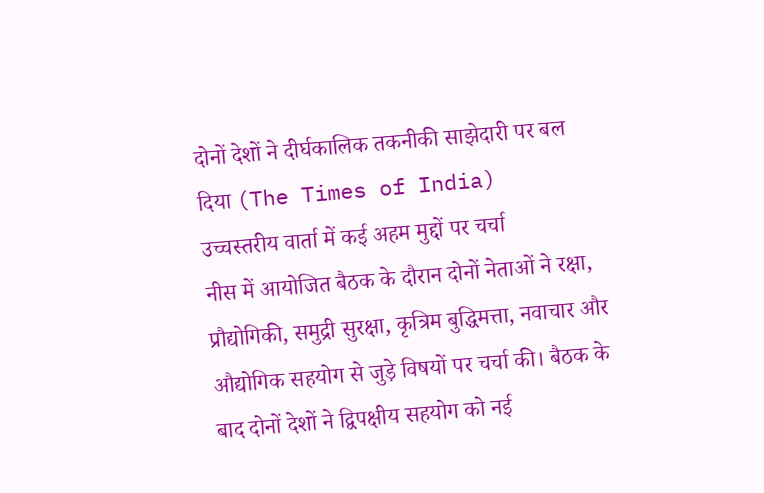दोनों देशों ने दीर्घकालिक तकनीकी साझेदारी पर बल दिया (The Times of India)
उच्चस्तरीय वार्ता में कई अहम मुद्दों पर चर्चा
नीस में आयोजित बैठक के दौरान दोनों नेताओं ने रक्षा, प्रौद्योगिकी, समुद्री सुरक्षा, कृत्रिम बुद्धिमत्ता, नवाचार और औद्योगिक सहयोग से जुड़े विषयों पर चर्चा की। बैठक के बाद दोनों देशों ने द्विपक्षीय सहयोग को नई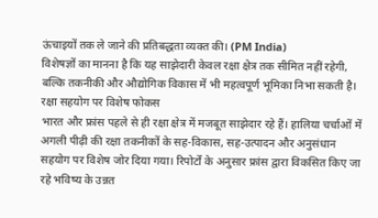ऊंचाइयों तक ले जाने की प्रतिबद्धता व्यक्त की। (PM India)
विशेषज्ञों का मानना है कि यह साझेदारी केवल रक्षा क्षेत्र तक सीमित नहीं रहेगी, बल्कि तकनीकी और औद्योगिक विकास में भी महत्वपूर्ण भूमिका निभा सकती है।
रक्षा सहयोग पर विशेष फोकस
भारत और फ्रांस पहले से ही रक्षा क्षेत्र में मजबूत साझेदार रहे हैं। हालिया चर्चाओं में अगली पीढ़ी की रक्षा तकनीकों के सह-विकास, सह-उत्पादन और अनुसंधान सहयोग पर विशेष जोर दिया गया। रिपोर्टों के अनुसार फ्रांस द्वारा विकसित किए जा रहे भविष्य के उन्नत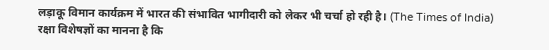लड़ाकू विमान कार्यक्रम में भारत की संभावित भागीदारी को लेकर भी चर्चा हो रही है। (The Times of India)
रक्षा विशेषज्ञों का मानना है कि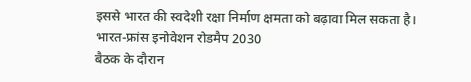इससे भारत की स्वदेशी रक्षा निर्माण क्षमता को बढ़ावा मिल सकता है।
भारत-फ्रांस इनोवेशन रोडमैप 2030
बैठक के दौरान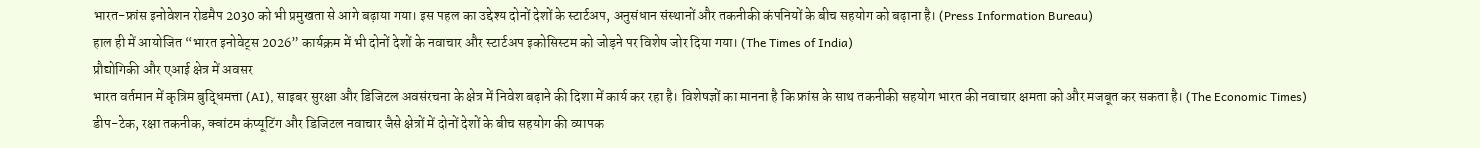भारत-फ्रांस इनोवेशन रोडमैप 2030 को भी प्रमुखता से आगे बढ़ाया गया। इस पहल का उद्देश्य दोनों देशों के स्टार्टअप, अनुसंधान संस्थानों और तकनीकी कंपनियों के बीच सहयोग को बढ़ाना है। (Press Information Bureau)
हाल ही में आयोजित “भारत इनोवेट्स 2026” कार्यक्रम में भी दोनों देशों के नवाचार और स्टार्टअप इकोसिस्टम को जोड़ने पर विशेष जोर दिया गया। (The Times of India)
प्रौद्योगिकी और एआई क्षेत्र में अवसर
भारत वर्तमान में कृत्रिम बुद्धिमत्ता (AI), साइबर सुरक्षा और डिजिटल अवसंरचना के क्षेत्र में निवेश बढ़ाने की दिशा में कार्य कर रहा है। विशेषज्ञों का मानना है कि फ्रांस के साथ तकनीकी सहयोग भारत की नवाचार क्षमता को और मजबूत कर सकता है। (The Economic Times)
डीप-टेक, रक्षा तकनीक, क्वांटम कंप्यूटिंग और डिजिटल नवाचार जैसे क्षेत्रों में दोनों देशों के बीच सहयोग की व्यापक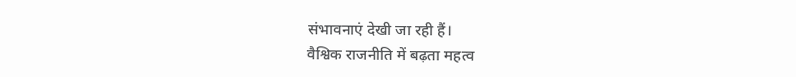संभावनाएं देखी जा रही हैं।
वैश्विक राजनीति में बढ़ता महत्व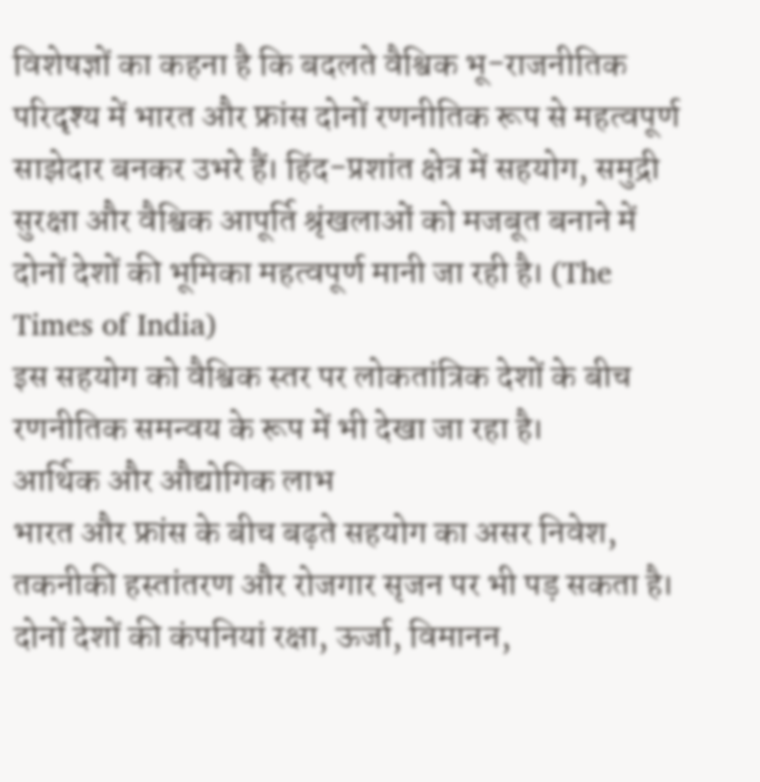विशेषज्ञों का कहना है कि बदलते वैश्विक भू-राजनीतिक परिदृश्य में भारत और फ्रांस दोनों रणनीतिक रूप से महत्वपूर्ण साझेदार बनकर उभरे हैं। हिंद-प्रशांत क्षेत्र में सहयोग, समुद्री सुरक्षा और वैश्विक आपूर्ति श्रृंखलाओं को मजबूत बनाने में दोनों देशों की भूमिका महत्वपूर्ण मानी जा रही है। (The Times of India)
इस सहयोग को वैश्विक स्तर पर लोकतांत्रिक देशों के बीच रणनीतिक समन्वय के रूप में भी देखा जा रहा है।
आर्थिक और औद्योगिक लाभ
भारत और फ्रांस के बीच बढ़ते सहयोग का असर निवेश, तकनीकी हस्तांतरण और रोजगार सृजन पर भी पड़ सकता है। दोनों देशों की कंपनियां रक्षा, ऊर्जा, विमानन,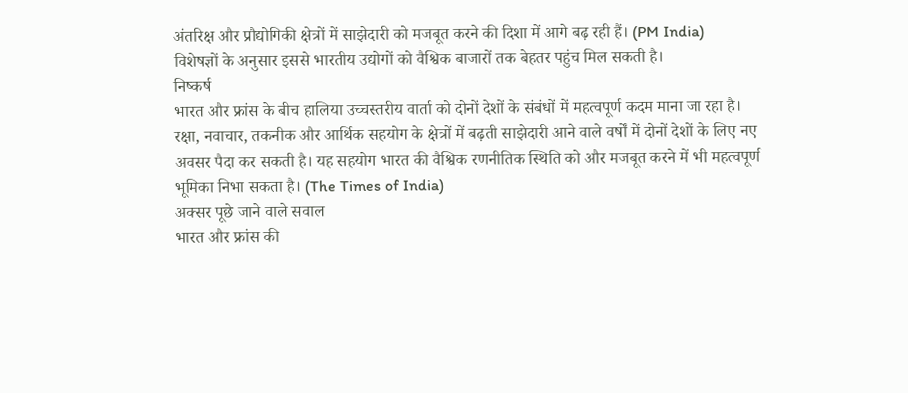अंतरिक्ष और प्रौद्योगिकी क्षेत्रों में साझेदारी को मजबूत करने की दिशा में आगे बढ़ रही हैं। (PM India)
विशेषज्ञों के अनुसार इससे भारतीय उद्योगों को वैश्विक बाजारों तक बेहतर पहुंच मिल सकती है।
निष्कर्ष
भारत और फ्रांस के बीच हालिया उच्चस्तरीय वार्ता को दोनों देशों के संबंधों में महत्वपूर्ण कदम माना जा रहा है। रक्षा, नवाचार, तकनीक और आर्थिक सहयोग के क्षेत्रों में बढ़ती साझेदारी आने वाले वर्षों में दोनों देशों के लिए नए अवसर पैदा कर सकती है। यह सहयोग भारत की वैश्विक रणनीतिक स्थिति को और मजबूत करने में भी महत्वपूर्ण भूमिका निभा सकता है। (The Times of India)
अक्सर पूछे जाने वाले सवाल
भारत और फ्रांस की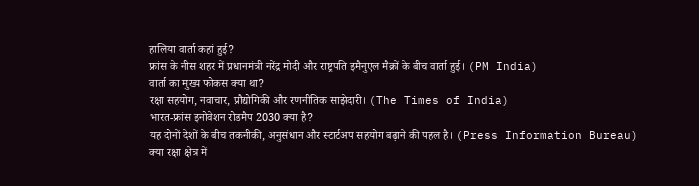हालिया वार्ता कहां हुई?
फ्रांस के नीस शहर में प्रधानमंत्री नरेंद्र मोदी और राष्ट्रपति इमैनुएल मैक्रों के बीच वार्ता हुई। (PM India)
वार्ता का मुख्य फोकस क्या था?
रक्षा सहयोग, नवाचार, प्रौद्योगिकी और रणनीतिक साझेदारी। (The Times of India)
भारत-फ्रांस इनोवेशन रोडमैप 2030 क्या है?
यह दोनों देशों के बीच तकनीकी, अनुसंधान और स्टार्टअप सहयोग बढ़ाने की पहल है। (Press Information Bureau)
क्या रक्षा क्षेत्र में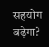सहयोग बढ़ेगा?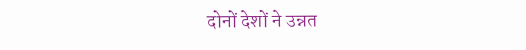दोनों देशों ने उन्नत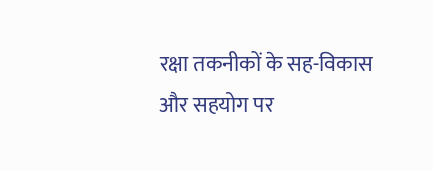रक्षा तकनीकों के सह-विकास और सहयोग पर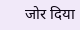जोर दिया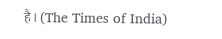है। (The Times of India)